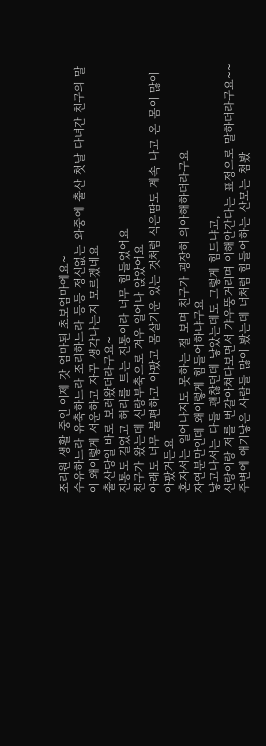조리원 생활 중인 이제 갓 엄마된 초보엄마에요~
수유하느라 유축하느라 조리하느라 등등 정신없는 와중에 출산 첫날 다녀간 친구의 말이 왜이렇게 서운하고 자꾸 생각나는지 모르겠네요
출산당일 바로 보러왔더라구요~
진통도 길었고 허리를 트는 진통이라 너무 힘들었어요
친구가 왔는데 신랑부축으로 겨우 일어나 앉았어요
아래도 너무 불편하고 아팠고 몸살기운 있는 것처럼 식은땀도 계속 나고 온 몸이 많이 아팠거든요
혼자서는 일어나지도 못하는 절 보며 친구가 굉장히 의아해하더라구요
자연분만인데 왜이렇게 힘들어하냐구요
낳고나서는 다들 괜찮던데 낳았는데도 그렇게 힘드냐고,
신랑이랑 저를 번갈아쳐다보면서 갸우뚱거리며 이해안간다는 표정으로 말하더라구요~~
주변에 애기낳은 사람들 많이 봤는데 너처럼 힘들어하는 산모는 첨봤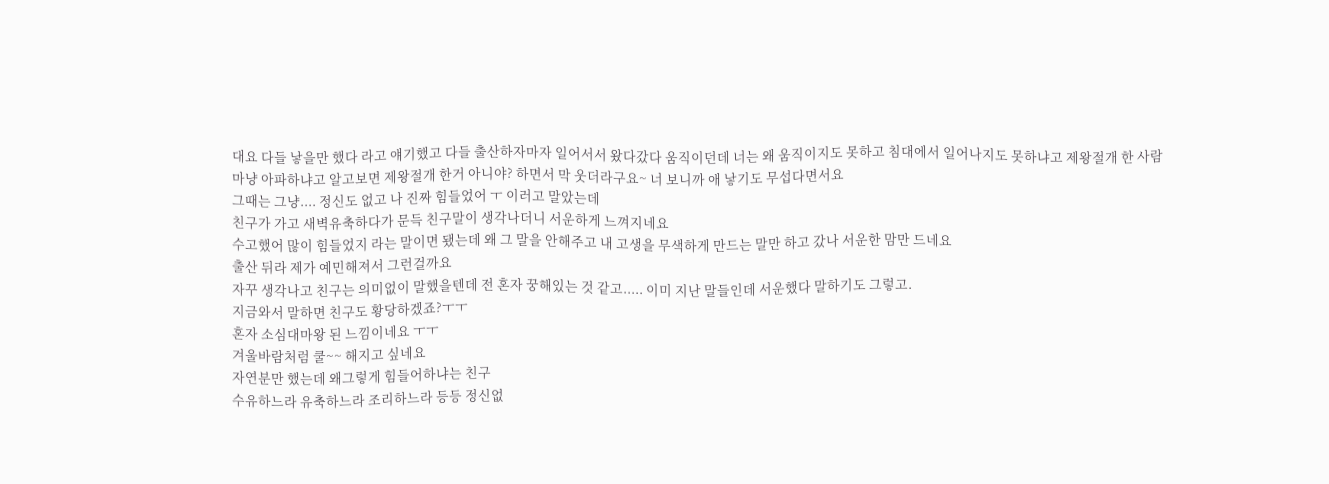대요 다들 낳을만 했다 라고 얘기했고 다들 출산하자마자 일어서서 왔다갔다 움직이던데 너는 왜 움직이지도 못하고 침대에서 일어나지도 못하냐고 제왕절개 한 사람마냥 아파하냐고 알고보면 제왕절개 한거 아니야? 하면서 막 웃더라구요~ 너 보니까 애 낳기도 무섭다면서요
그때는 그냥.... 정신도 없고 나 진짜 힘들었어 ㅜ 이러고 말았는데
친구가 가고 새벽유축하다가 문득 친구말이 생각나더니 서운하게 느껴지네요
수고했어 많이 힘들었지 라는 말이면 됐는데 왜 그 말을 안해주고 내 고생을 무색하게 만드는 말만 하고 갔나 서운한 맘만 드네요
출산 뒤라 제가 예민해져서 그런걸까요
자꾸 생각나고 친구는 의미없이 말했을텐데 전 혼자 꿍해있는 것 같고..... 이미 지난 말들인데 서운했다 말하기도 그렇고.
지금와서 말하면 친구도 황당하겠죠?ㅜㅜ
혼자 소심대마왕 된 느낌이네요 ㅜㅜ
겨울바람처럼 쿨~~ 해지고 싶네요
자연분만 했는데 왜그렇게 힘들어하냐는 친구
수유하느라 유축하느라 조리하느라 등등 정신없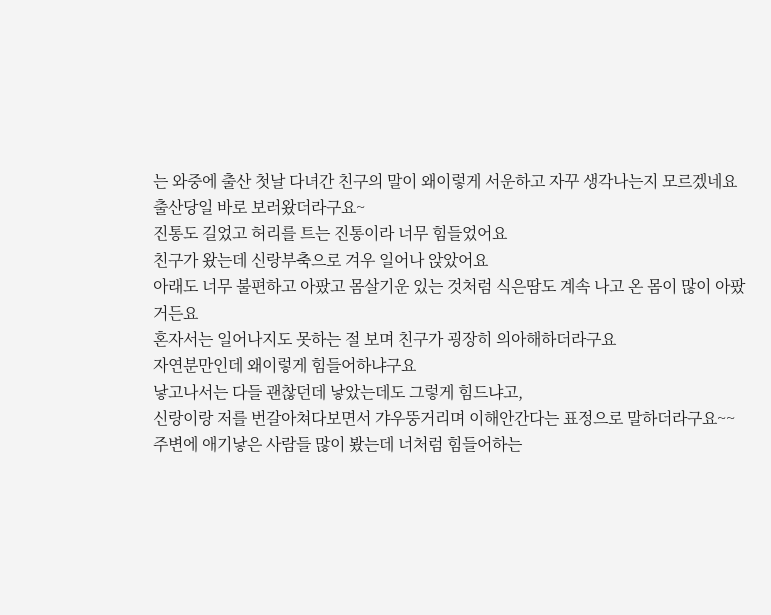는 와중에 출산 첫날 다녀간 친구의 말이 왜이렇게 서운하고 자꾸 생각나는지 모르겠네요
출산당일 바로 보러왔더라구요~
진통도 길었고 허리를 트는 진통이라 너무 힘들었어요
친구가 왔는데 신랑부축으로 겨우 일어나 앉았어요
아래도 너무 불편하고 아팠고 몸살기운 있는 것처럼 식은땀도 계속 나고 온 몸이 많이 아팠거든요
혼자서는 일어나지도 못하는 절 보며 친구가 굉장히 의아해하더라구요
자연분만인데 왜이렇게 힘들어하냐구요
낳고나서는 다들 괜찮던데 낳았는데도 그렇게 힘드냐고,
신랑이랑 저를 번갈아쳐다보면서 갸우뚱거리며 이해안간다는 표정으로 말하더라구요~~
주변에 애기낳은 사람들 많이 봤는데 너처럼 힘들어하는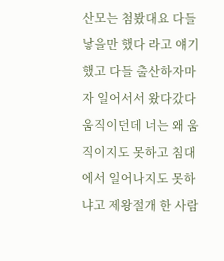산모는 첨봤대요 다들 낳을만 했다 라고 얘기했고 다들 출산하자마자 일어서서 왔다갔다 움직이던데 너는 왜 움직이지도 못하고 침대에서 일어나지도 못하냐고 제왕절개 한 사람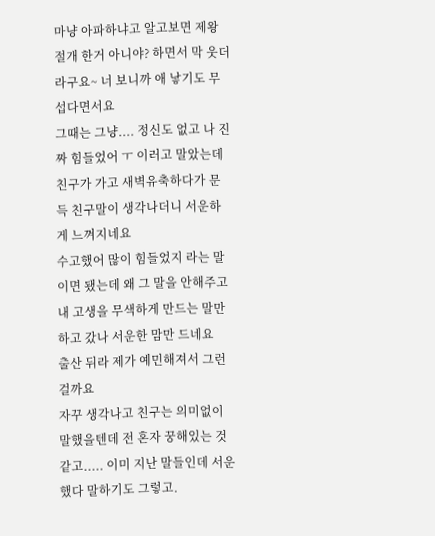마냥 아파하냐고 알고보면 제왕절개 한거 아니야? 하면서 막 웃더라구요~ 너 보니까 애 낳기도 무섭다면서요
그때는 그냥.... 정신도 없고 나 진짜 힘들었어 ㅜ 이러고 말았는데
친구가 가고 새벽유축하다가 문득 친구말이 생각나더니 서운하게 느껴지네요
수고했어 많이 힘들었지 라는 말이면 됐는데 왜 그 말을 안해주고 내 고생을 무색하게 만드는 말만 하고 갔나 서운한 맘만 드네요
출산 뒤라 제가 예민해져서 그런걸까요
자꾸 생각나고 친구는 의미없이 말했을텐데 전 혼자 꿍해있는 것 같고..... 이미 지난 말들인데 서운했다 말하기도 그렇고.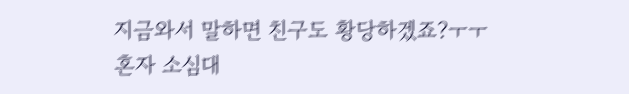지금와서 말하면 친구도 황당하겠죠?ㅜㅜ
혼자 소심대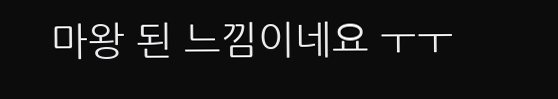마왕 된 느낌이네요 ㅜㅜ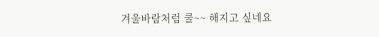겨울바람처럼 쿨~~ 해지고 싶네요